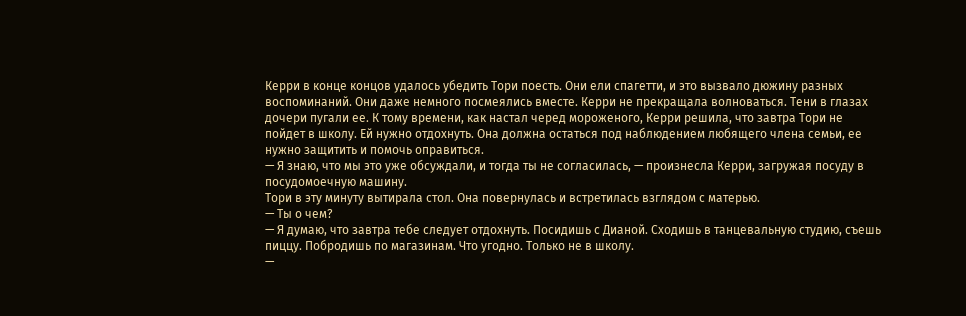Керри в конце концов удалось убедить Тори поесть. Они ели спагетти, и это вызвало дюжину разных воспоминаний. Они даже немного посмеялись вместе. Керри не прекращала волноваться. Тени в глазах дочери пугали ее. К тому времени, как настал черед мороженого, Керри решила, что завтра Тори не пойдет в школу. Ей нужно отдохнуть. Она должна остаться под наблюдением любящего члена семьи, ее нужно защитить и помочь оправиться.
— Я знаю, что мы это уже обсуждали, и тогда ты не согласилась, — произнесла Керри, загружая посуду в посудомоечную машину.
Тори в эту минуту вытирала стол. Она повернулась и встретилась взглядом с матерью.
— Ты о чем?
— Я думаю, что завтра тебе следует отдохнуть. Посидишь с Дианой. Сходишь в танцевальную студию, съешь пиццу. Побродишь по магазинам. Что угодно. Только не в школу.
—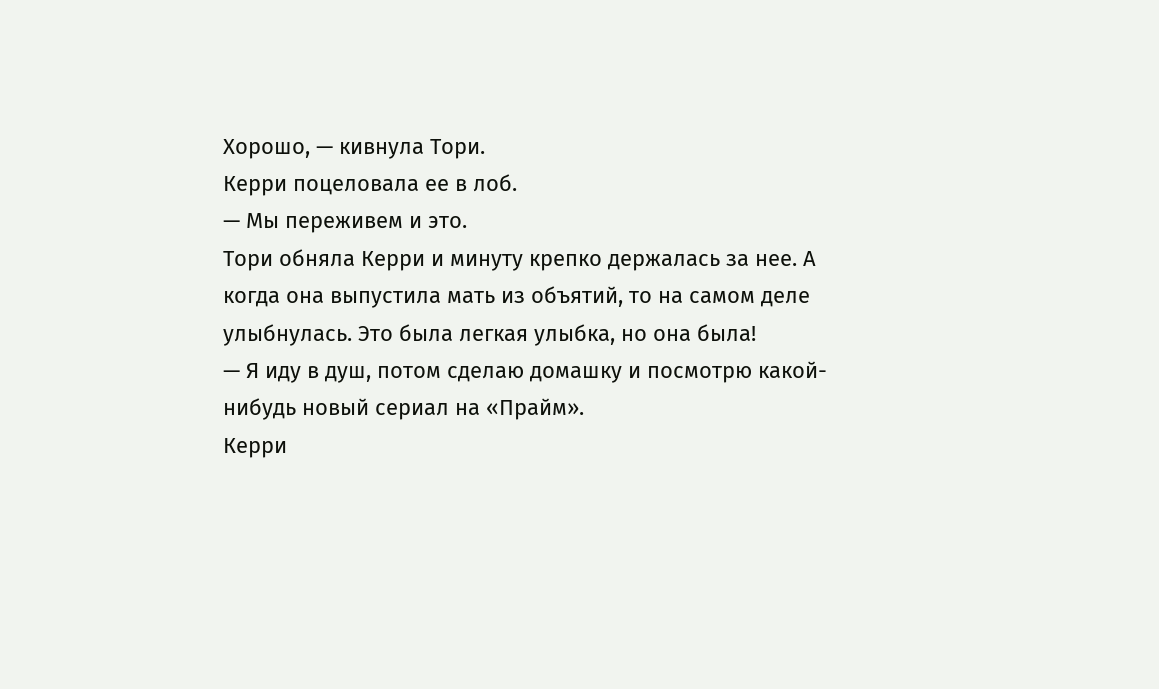Хорошо, — кивнула Тори.
Керри поцеловала ее в лоб.
— Мы переживем и это.
Тори обняла Керри и минуту крепко держалась за нее. А когда она выпустила мать из объятий, то на самом деле улыбнулась. Это была легкая улыбка, но она была!
— Я иду в душ, потом сделаю домашку и посмотрю какой-нибудь новый сериал на «Прайм».
Керри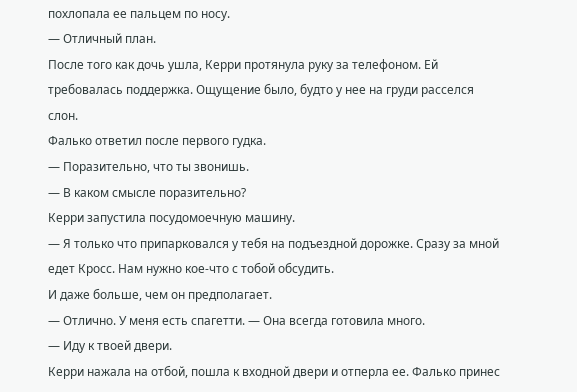похлопала ее пальцем по носу.
— Отличный план.
После того как дочь ушла, Керри протянула руку за телефоном. Ей требовалась поддержка. Ощущение было, будто у нее на груди расселся слон.
Фалько ответил после первого гудка.
— Поразительно, что ты звонишь.
— В каком смысле поразительно?
Керри запустила посудомоечную машину.
— Я только что припарковался у тебя на подъездной дорожке. Сразу за мной едет Кросс. Нам нужно кое-что с тобой обсудить.
И даже больше, чем он предполагает.
— Отлично. У меня есть спагетти. — Она всегда готовила много.
— Иду к твоей двери.
Керри нажала на отбой, пошла к входной двери и отперла ее. Фалько принес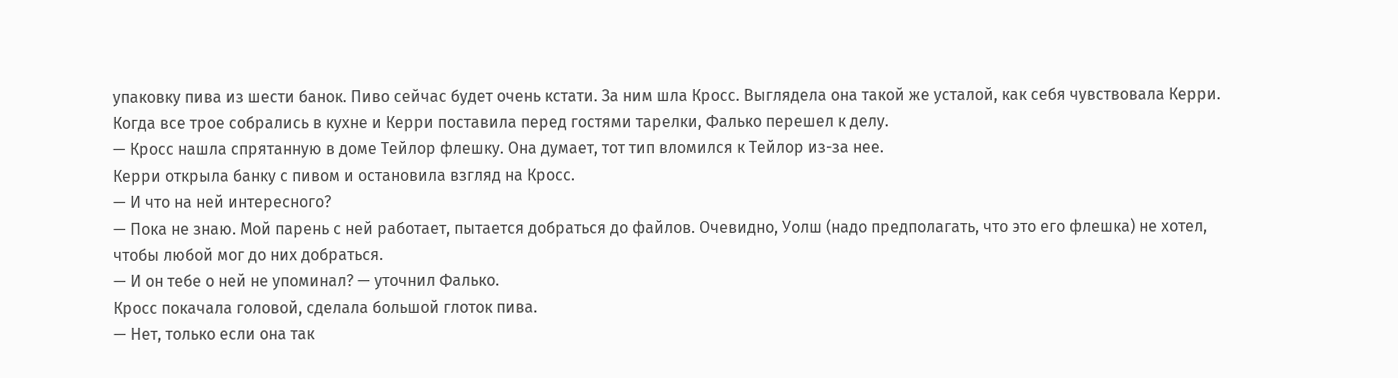упаковку пива из шести банок. Пиво сейчас будет очень кстати. За ним шла Кросс. Выглядела она такой же усталой, как себя чувствовала Керри.
Когда все трое собрались в кухне и Керри поставила перед гостями тарелки, Фалько перешел к делу.
— Кросс нашла спрятанную в доме Тейлор флешку. Она думает, тот тип вломился к Тейлор из-за нее.
Керри открыла банку с пивом и остановила взгляд на Кросс.
— И что на ней интересного?
— Пока не знаю. Мой парень с ней работает, пытается добраться до файлов. Очевидно, Уолш (надо предполагать, что это его флешка) не хотел, чтобы любой мог до них добраться.
— И он тебе о ней не упоминал? — уточнил Фалько.
Кросс покачала головой, сделала большой глоток пива.
— Нет, только если она так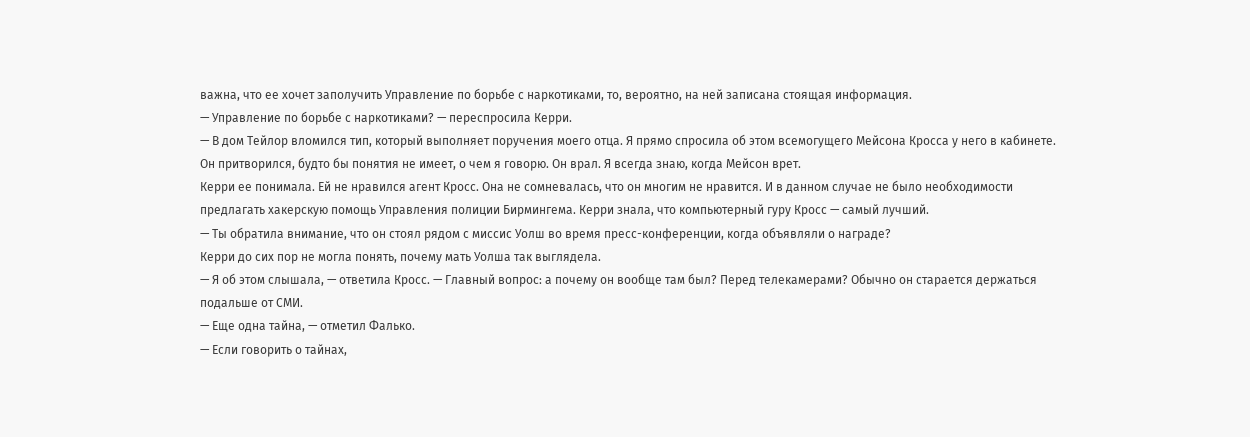важна, что ее хочет заполучить Управление по борьбе с наркотиками, то, вероятно, на ней записана стоящая информация.
— Управление по борьбе с наркотиками? — переспросила Керри.
— В дом Тейлор вломился тип, который выполняет поручения моего отца. Я прямо спросила об этом всемогущего Мейсона Кросса у него в кабинете. Он притворился, будто бы понятия не имеет, о чем я говорю. Он врал. Я всегда знаю, когда Мейсон врет.
Керри ее понимала. Ей не нравился агент Кросс. Она не сомневалась, что он многим не нравится. И в данном случае не было необходимости предлагать хакерскую помощь Управления полиции Бирмингема. Керри знала, что компьютерный гуру Кросс — самый лучший.
— Ты обратила внимание, что он стоял рядом с миссис Уолш во время пресс-конференции, когда объявляли о награде?
Керри до сих пор не могла понять, почему мать Уолша так выглядела.
— Я об этом слышала, — ответила Кросс. — Главный вопрос: а почему он вообще там был? Перед телекамерами? Обычно он старается держаться подальше от СМИ.
— Еще одна тайна, — отметил Фалько.
— Если говорить о тайнах,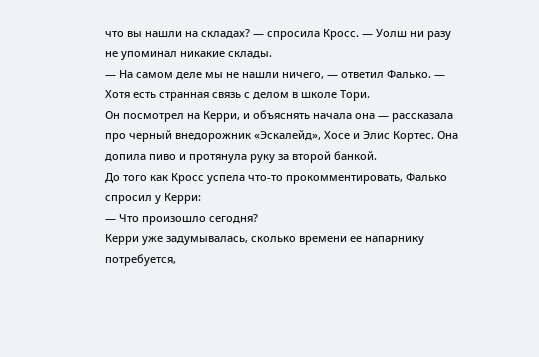что вы нашли на складах? — спросила Кросс. — Уолш ни разу не упоминал никакие склады.
— На самом деле мы не нашли ничего, — ответил Фалько. — Хотя есть странная связь с делом в школе Тори.
Он посмотрел на Керри, и объяснять начала она — рассказала про черный внедорожник «Эскалейд», Хосе и Элис Кортес. Она допила пиво и протянула руку за второй банкой.
До того как Кросс успела что-то прокомментировать, Фалько спросил у Керри:
— Что произошло сегодня?
Керри уже задумывалась, сколько времени ее напарнику потребуется,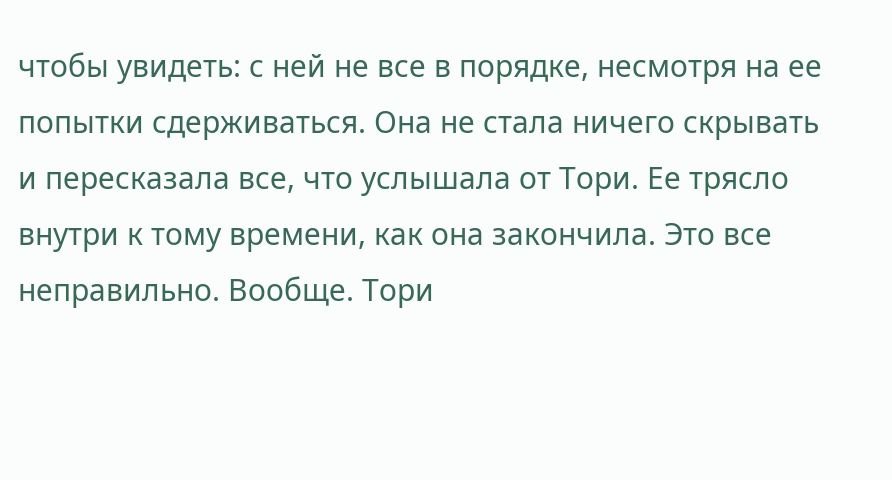чтобы увидеть: с ней не все в порядке, несмотря на ее попытки сдерживаться. Она не стала ничего скрывать и пересказала все, что услышала от Тори. Ее трясло внутри к тому времени, как она закончила. Это все неправильно. Вообще. Тори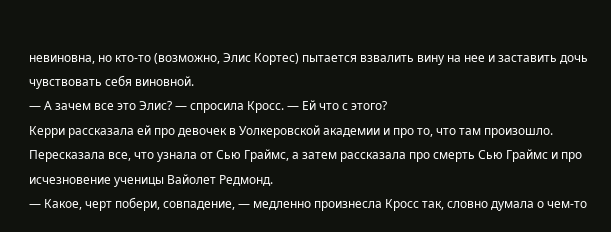невиновна, но кто-то (возможно, Элис Кортес) пытается взвалить вину на нее и заставить дочь чувствовать себя виновной.
— А зачем все это Элис? — спросила Кросс. — Ей что с этого?
Керри рассказала ей про девочек в Уолкеровской академии и про то, что там произошло. Пересказала все, что узнала от Сью Граймс, а затем рассказала про смерть Сью Граймс и про исчезновение ученицы Вайолет Редмонд.
— Какое, черт побери, совпадение, — медленно произнесла Кросс так, словно думала о чем-то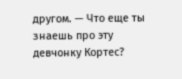другом. — Что еще ты знаешь про эту девчонку Кортес?